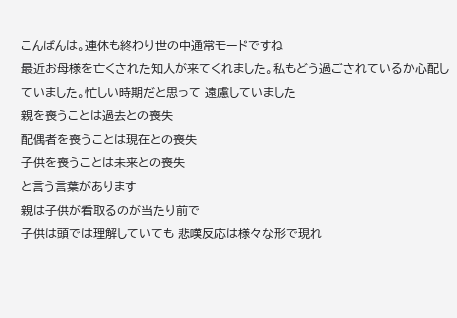こんばんは。連休も終わり世の中通常モードですね
最近お母様を亡くされた知人が来てくれました。私もどう過ごされているか心配していました。忙しい時期だと思って 遠慮していました
親を喪うことは過去との喪失
配偶者を喪うことは現在との喪失
子供を喪うことは未来との喪失
と言う言葉があります
親は子供が看取るのが当たり前で
子供は頭では理解していても 悲嘆反応は様々な形で現れ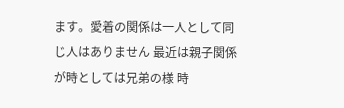ます。愛着の関係は一人として同じ人はありません 最近は親子関係が時としては兄弟の様 時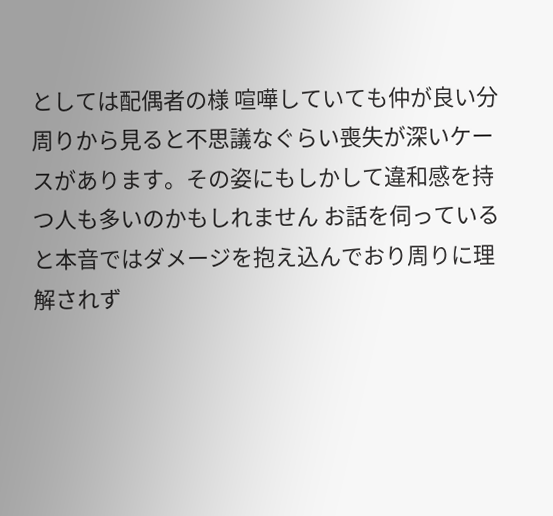としては配偶者の様 喧嘩していても仲が良い分周りから見ると不思議なぐらい喪失が深いケースがあります。その姿にもしかして違和感を持つ人も多いのかもしれません お話を伺っていると本音ではダメージを抱え込んでおり周りに理解されず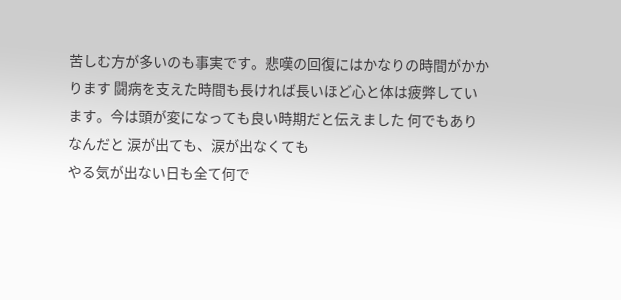苦しむ方が多いのも事実です。悲嘆の回復にはかなりの時間がかかります 闘病を支えた時間も長ければ長いほど心と体は疲弊しています。今は頭が変になっても良い時期だと伝えました 何でもありなんだと 涙が出ても、涙が出なくても
やる気が出ない日も全て何で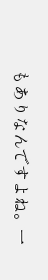もありなんですよね。一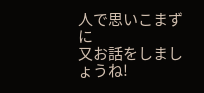人で思いこまずに
又お話をしましょうね!